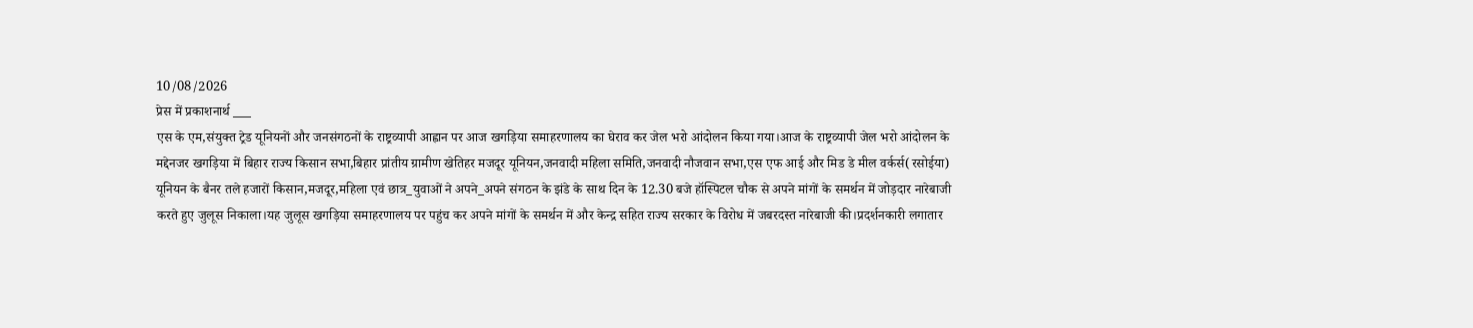10/08/2026
प्रेस में प्रकाशनार्थ ___
एस के एम,संयुक्त ट्रेड यूनियनों और जनसंगठनों के राष्ट्रव्यापी आह्वान पर आज खगड़िया समाहरणालय का घेराव कर जेल भरो आंदोलन किया गया।आज के राष्ट्रव्यापी जेल भरो आंदोलन के मद्देनजर खगड़िया में बिहार राज्य किसान सभा,बिहार प्रांतीय ग्रामीण खेतिहर मजदूर यूनियन,जनवादी महिला समिति,जनवादी नौजवान सभा,एस एफ आई और मिड डे मील वर्कर्स(रसोईया) यूनियन के बैनर तले हजारों किसान,मजदूर,महिला एवं छात्र_युवाओं ने अपने_अपने संगठन के झंडे के साथ दिन के 12.30 बजे हॉस्पिटल चौक से अपने मांगों के समर्थन में जोड़दार नारेबाजी करते हुए जुलूस निकाला।यह जुलूस खगड़िया समाहरणालय पर पहुंच कर अपने मांगों के समर्थन में और केन्द्र सहित राज्य सरकार के विरोध में जबरदस्त नारेबाजी की।प्रदर्शनकारी लगातार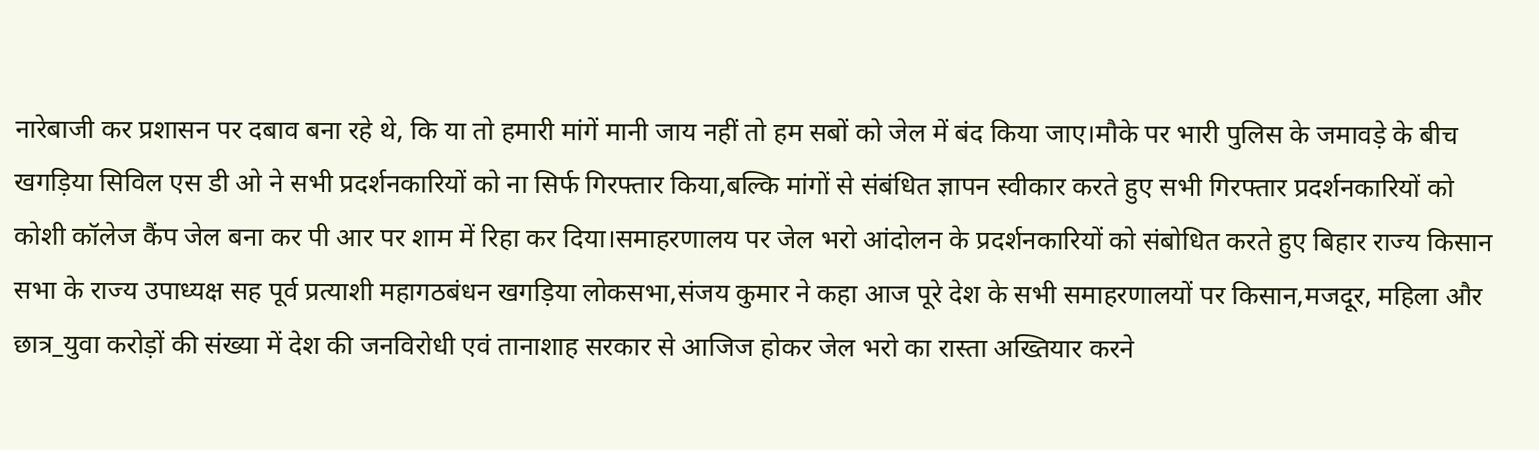नारेबाजी कर प्रशासन पर दबाव बना रहे थे, कि या तो हमारी मांगें मानी जाय नहीं तो हम सबों को जेल में बंद किया जाए।मौके पर भारी पुलिस के जमावड़े के बीच खगड़िया सिविल एस डी ओ ने सभी प्रदर्शनकारियों को ना सिर्फ गिरफ्तार किया,बल्कि मांगों से संबंधित ज्ञापन स्वीकार करते हुए सभी गिरफ्तार प्रदर्शनकारियों को कोशी कॉलेज कैंप जेल बना कर पी आर पर शाम में रिहा कर दिया।समाहरणालय पर जेल भरो आंदोलन के प्रदर्शनकारियों को संबोधित करते हुए बिहार राज्य किसान सभा के राज्य उपाध्यक्ष सह पूर्व प्रत्याशी महागठबंधन खगड़िया लोकसभा,संजय कुमार ने कहा आज पूरे देश के सभी समाहरणालयों पर किसान,मजदूर, महिला और छात्र_युवा करोड़ों की संख्या में देश की जनविरोधी एवं तानाशाह सरकार से आजिज होकर जेल भरो का रास्ता अख्तियार करने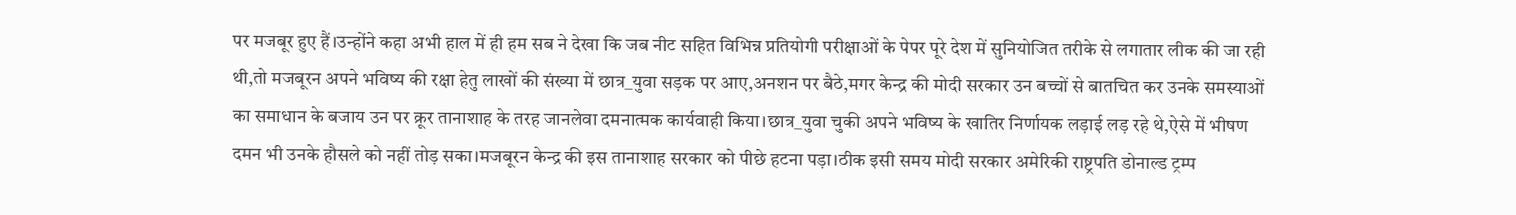पर मजबूर हुए हैं।उन्होंने कहा अभी हाल में ही हम सब ने देखा कि जब नीट सहित विभिन्न प्रतियोगी परीक्षाओं के पेपर पूरे देश में सुनियोजित तरीके से लगातार लीक की जा रही थी,तो मजबूरन अपने भविष्य की रक्षा हेतु लाखों की संख्या में छात्र_युवा सड़क पर आए,अनशन पर बैठे,मगर केन्द्र की मोदी सरकार उन बच्चों से बातचित कर उनके समस्याओं का समाधान के बजाय उन पर क्रूर तानाशाह के तरह जानलेवा दमनात्मक कार्यवाही किया।छात्र_युवा चुकी अपने भविष्य के खातिर निर्णायक लड़ाई लड़ रहे थे,ऐसे में भीषण दमन भी उनके हौसले को नहीं तोड़ सका।मजबूरन केन्द्र की इस तानाशाह सरकार को पीछे हटना पड़ा।ठीक इसी समय मोदी सरकार अमेरिकी राष्ट्रपति डोनाल्ड ट्रम्प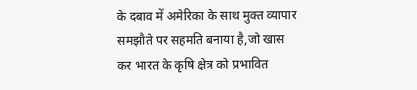के दबाव में अमेरिका के साथ मुक्त व्यापार समझौते पर सहमति बनाया है,जो खास कर भारत के कृषि क्षेत्र को प्रभावित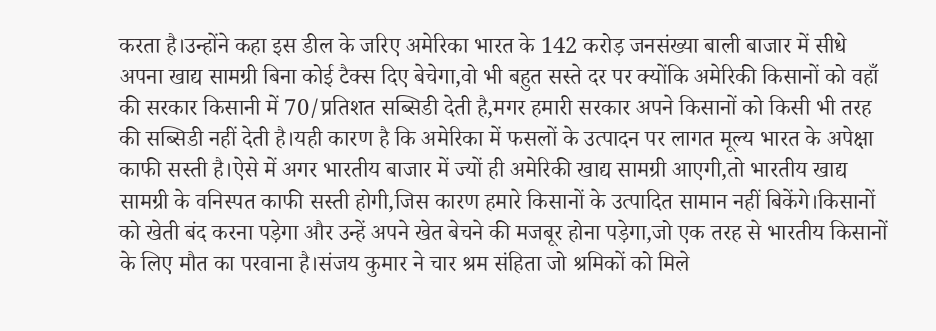करता है।उन्होंने कहा इस डील के जरिए अमेरिका भारत के 142 करोड़ जनसंख्या बाली बाजार में सीधे अपना खाद्य सामग्री बिना कोई टैक्स दिए बेचेगा,वो भी बहुत सस्ते दर पर क्योंकि अमेरिकी किसानों को वहाँ की सरकार किसानी में 70/प्रतिशत सब्सिडी देती है,मगर हमारी सरकार अपने किसानों को किसी भी तरह की सब्सिडी नहीं देती है।यही कारण है कि अमेरिका में फसलों के उत्पादन पर लागत मूल्य भारत के अपेक्षा काफी सस्ती है।ऐसे में अगर भारतीय बाजार में ज्यों ही अमेरिकी खाद्य सामग्री आएगी,तो भारतीय खाद्य सामग्री के वनिस्पत काफी सस्ती होगी,जिस कारण हमारे किसानों के उत्पादित सामान नहीं बिकेंगे।किसानों को खेती बंद करना पड़ेगा और उन्हें अपने खेत बेचने की मजबूर होना पड़ेगा,जो एक तरह से भारतीय किसानों के लिए मौत का परवाना है।संजय कुमार ने चार श्रम संहिता जो श्रमिकों को मिले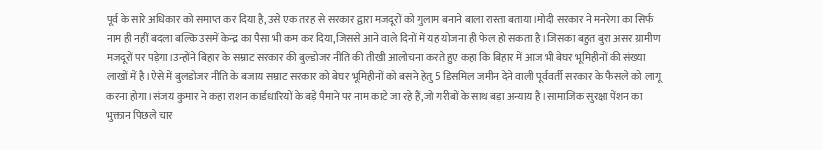पूर्व के सारे अधिकार को समाप्त कर दिया है,उसे एक तरह से सरकार द्वारा मजदूरों को गुलाम बनाने बाला रास्ता बताया।मोदी सरकार ने मनरेगा का सिर्फ नाम ही नहीं बदला बल्कि उसमें केन्द्र का पैसा भी कम कर दिया,जिससे आने वाले दिनों में यह योजना ही फेल हो सकता है।जिसका बहुत बुरा असर ग्रामीण मजदूरों पर पड़ेगा।उन्होंने बिहार के सम्राट सरकार की बुल्डोजर नीति की तीखी आलोचना करते हुए कहा कि बिहार में आज भी बेघर भूमिहीनों की संख्या लाखों में है।ऐसे में बुलडोजर नीति के बजाय सम्राट सरकार को बेघर भूमिहीनों को बसने हेतु 5 डिसमिल जमीन देने वाली पूर्ववर्ती सरकार के फैसले को लागू करना होगा।संजय कुमार ने कहा राशन कार्डधारियों के बड़े पैमाने पर नाम काटे जा रहे हैं,जो गरीबों के साथ बड़ा अन्याय है।सामाजिक सुरक्षा पेंशन का भुक्तान पिछले चार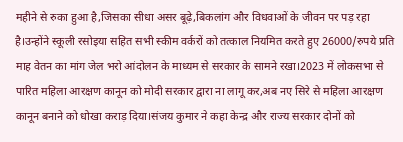महीने से रुका हुआ है,जिसका सीधा असर बूढ़े,बिकलांग और विधवाओं के जीवन पर पड़ रहा है।उन्होंने स्कूली रसोइया सहित सभी स्कीम वर्करों को तत्काल नियमित करते हुए 26000/रुपये प्रति माह वेतन का मांग जेल भरो आंदोलन के माध्यम से सरकार के सामने रखा।2023 में लोकसभा से पारित महिला आरक्षण कानून को मोदी सरकार द्वारा ना लागू कर,अब नए सिरे से महिला आरक्षण कानून बनाने को धोखा कराड़ दिया।संजय कुमार ने कहा केन्द्र और राज्य सरकार दोनों को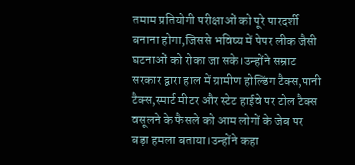तमाम प्रतियोगी परीक्षाओं को पूरे पारदर्शी बनाना होगा,जिससे भविष्य में पेपर लीक जैसी घटनाओं को रोका जा सके।उन्होंने सम्राट सरकार द्वारा हाल में ग्रामीण होल्डिंग टैक्स,पानी टैक्स,स्मार्ट मीटर और स्टेट हाईवे पर टोल टैक्स वसूलने के फैसले को आम लोगों के जेब पर बड़ा हमला बताया।उन्होंने कहा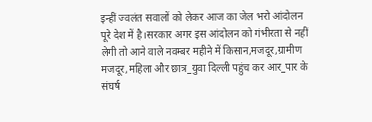इन्हीं ज्वलंत सवालों को लेकर आज का जेल भरो आंदोलन पूरे देश में है।सरकार अगर इस आंदोलन को गंभीरता से नहीं लेगी तो आने वाले नवम्बर महीने में किसान,मजदूर,ग्रामीण मजदूर,महिला और छात्र_युवा दिल्ली पहुंच कर आर_पार के संघर्ष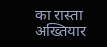का रास्ता अख्तियार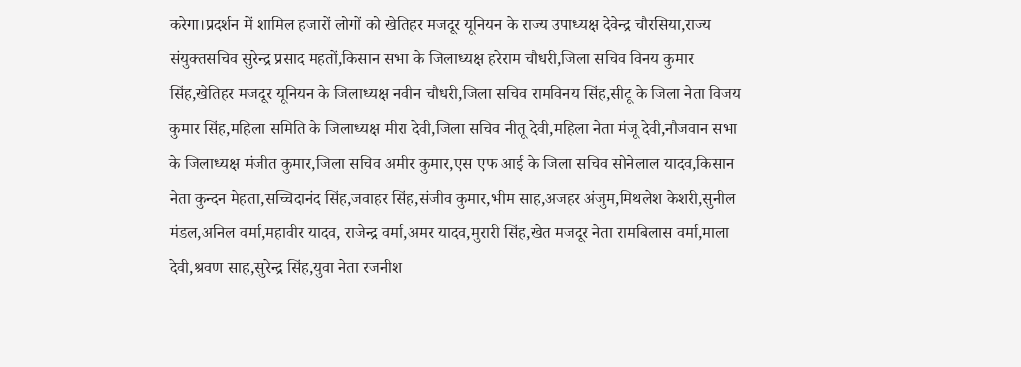करेगा।प्रदर्शन में शामिल हजारों लोगों को खेतिहर मजदूर यूनियन के राज्य उपाध्यक्ष देवेन्द्र चौरसिया,राज्य संयुक्तसचिव सुरेन्द्र प्रसाद महतों,किसान सभा के जिलाध्यक्ष हरेराम चौधरी,जिला सचिव विनय कुमार सिंह,खेतिहर मजदूर यूनियन के जिलाध्यक्ष नवीन चौधरी,जिला सचिव रामविनय सिंह,सीटू के जिला नेता विजय कुमार सिंह,महिला समिति के जिलाध्यक्ष मीरा देवी,जिला सचिव नीतू देवी,महिला नेता मंजू देवी,नौजवान सभा के जिलाध्यक्ष मंजीत कुमार,जिला सचिव अमीर कुमार,एस एफ आई के जिला सचिव सोनेलाल यादव,किसान नेता कुन्दन मेहता,सच्चिदानंद सिंह,जवाहर सिंह,संजीव कुमार,भीम साह,अजहर अंजुम,मिथलेश केशरी,सुनील मंडल,अनिल वर्मा,महावीर यादव, राजेन्द्र वर्मा,अमर यादव,मुरारी सिंह,खेत मजदूर नेता रामबिलास वर्मा,माला देवी,श्रवण साह,सुरेन्द्र सिंह,युवा नेता रजनीश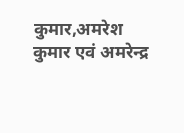कुमार,अमरेश कुमार एवं अमरेन्द्र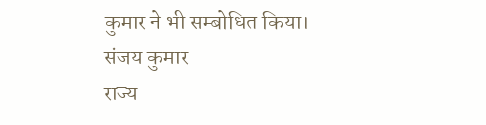कुमार ने भी सम्बोधित किया।
संजय कुमार
राज्य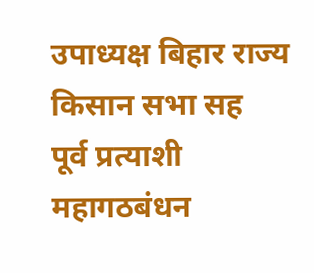उपाध्यक्ष बिहार राज्य किसान सभा सह
पूर्व प्रत्याशी महागठबंधन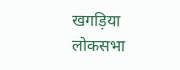खगड़िया लोकसभा